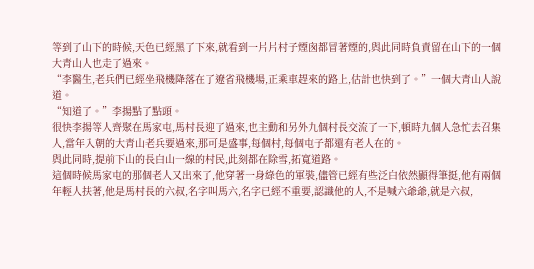等到了山下的時候,天色已經黑了下來,就看到一片片村子煙囪都冒著煙的,與此同時負責留在山下的一個大青山人也走了過來。
“李醫生,老兵們已經坐飛機降落在了遼省飛機場,正乘車趕來的路上,估計也快到了。”一個大青山人說道。
“知道了。”李揚點了點頭。
很快李揚等人齊聚在馬家屯,馬村長迎了過來,也主動和另外九個村長交流了一下,頓時九個人急忙去召集人,當年入朝的大青山老兵要過來,那可是盛事,每個村,每個屯子都還有老人在的。
與此同時,提前下山的長白山一線的村民,此刻都在除雪,拓寬道路。
這個時候馬家屯的那個老人又出來了,他穿著一身綠色的軍裝,儘管已經有些泛白依然顯得筆挺,他有兩個年輕人扶著,他是馬村長的六叔,名字叫馬六,名字已經不重要,認識他的人,不是喊六爺爺,就是六叔,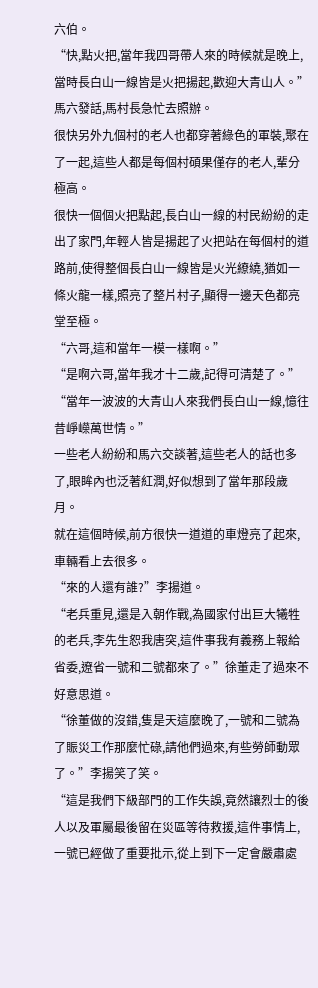六伯。
“快,點火把,當年我四哥帶人來的時候就是晚上,當時長白山一線皆是火把揚起,歡迎大青山人。”馬六發話,馬村長急忙去照辦。
很快另外九個村的老人也都穿著綠色的軍裝,聚在了一起,這些人都是每個村碩果僅存的老人,輩分極高。
很快一個個火把點起,長白山一線的村民紛紛的走出了家門,年輕人皆是揚起了火把站在每個村的道路前,使得整個長白山一線皆是火光繚繞,猶如一條火龍一樣,照亮了整片村子,顯得一邊天色都亮堂至極。
“六哥,這和當年一模一樣啊。”
“是啊六哥,當年我才十二歲,記得可清楚了。”
“當年一波波的大青山人來我們長白山一線,憶往昔崢嶸萬世情。”
一些老人紛紛和馬六交談著,這些老人的話也多了,眼眸內也泛著紅潤,好似想到了當年那段歲月。
就在這個時候,前方很快一道道的車燈亮了起來,車輛看上去很多。
“來的人還有誰?”李揚道。
“老兵重見,還是入朝作戰,為國家付出巨大犧牲的老兵,李先生恕我唐突,這件事我有義務上報給省委,遼省一號和二號都來了。”徐董走了過來不好意思道。
“徐董做的沒錯,隻是天這麼晚了,一號和二號為了賑災工作那麼忙碌,請他們過來,有些勞師動眾了。”李揚笑了笑。
“這是我們下級部門的工作失誤,竟然讓烈士的後人以及軍屬最後留在災區等待救援,這件事情上,一號已經做了重要批示,從上到下一定會嚴肅處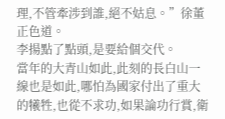理,不管牽涉到誰,絕不姑息。”徐董正色道。
李揚點了點頭,是要給個交代。
當年的大青山如此,此刻的長白山一線也是如此,哪怕為國家付出了重大的犧牲,也從不求功,如果論功行賞,衛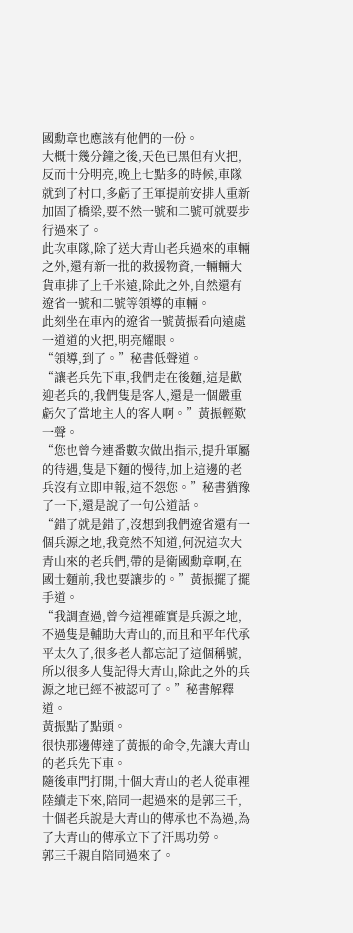國勳章也應該有他們的一份。
大概十幾分鐘之後,天色已黑但有火把,反而十分明亮,晚上七點多的時候,車隊就到了村口,多虧了王軍提前安排人重新加固了橋梁,要不然一號和二號可就要步行過來了。
此次車隊,除了送大青山老兵過來的車輛之外,還有新一批的救援物資,一輛輛大貨車排了上千米遠,除此之外,自然還有遼省一號和二號等領導的車輛。
此刻坐在車內的遼省一號黃振看向遠處一道道的火把,明亮耀眼。
“領導,到了。”秘書低聲道。
“讓老兵先下車,我們走在後麵,這是歡迎老兵的,我們隻是客人,還是一個嚴重虧欠了當地主人的客人啊。”黃振輕歎一聲。
“您也曾今連番數次做出指示,提升軍屬的待遇,隻是下麵的慢待,加上這邊的老兵沒有立即申報,這不怨您。”秘書猶豫了一下,還是說了一句公道話。
“錯了就是錯了,沒想到我們遼省還有一個兵源之地,我竟然不知道,何況這次大青山來的老兵們,帶的是衛國勳章啊,在國士麵前,我也要讓步的。”黃振擺了擺手道。
“我調查過,曾今這裡確實是兵源之地,不過隻是輔助大青山的,而且和平年代承平太久了,很多老人都忘記了這個稱號,所以很多人隻記得大青山,除此之外的兵源之地已經不被認可了。”秘書解釋道。
黃振點了點頭。
很快那邊傳達了黃振的命令,先讓大青山的老兵先下車。
隨後車門打開,十個大青山的老人從車裡陸續走下來,陪同一起過來的是郭三千,十個老兵說是大青山的傳承也不為過,為了大青山的傳承立下了汗馬功勞。
郭三千親自陪同過來了。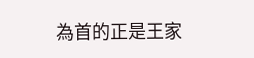為首的正是王家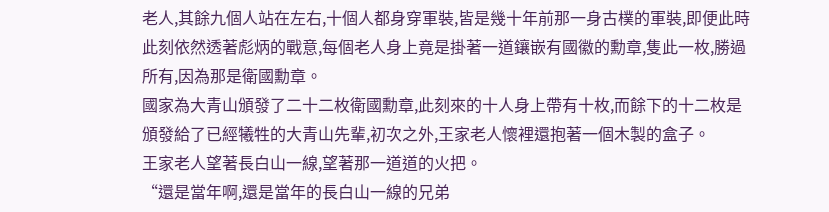老人,其餘九個人站在左右,十個人都身穿軍裝,皆是幾十年前那一身古樸的軍裝,即便此時此刻依然透著彪炳的戰意,每個老人身上竟是掛著一道鑲嵌有國徽的勳章,隻此一枚,勝過所有,因為那是衛國勳章。
國家為大青山頒發了二十二枚衛國勳章,此刻來的十人身上帶有十枚,而餘下的十二枚是頒發給了已經犧牲的大青山先輩,初次之外,王家老人懷裡還抱著一個木製的盒子。
王家老人望著長白山一線,望著那一道道的火把。
“還是當年啊,還是當年的長白山一線的兄弟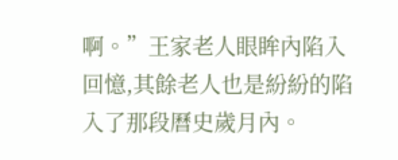啊。”王家老人眼眸內陷入回憶,其餘老人也是紛紛的陷入了那段曆史歲月內。